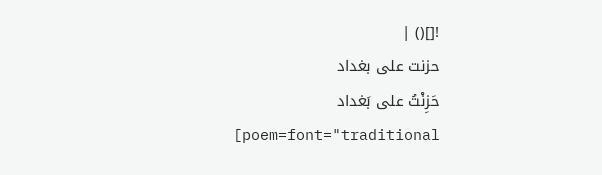![]() |
حزنت على بغداد
حَزِنْتُ على بَغداد
[poem=font="traditional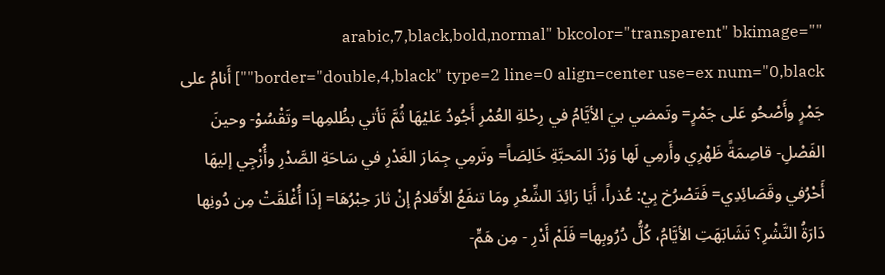arabic,7,black,bold,normal" bkcolor="transparent" bkimage="" border="double,4,black" type=2 line=0 align=center use=ex num="0,black""] أَنامُ على جَمْرٍ وأَصْحُو عَلى جَمْرٍ= وتَمضي بيَ الأيَّامُ في رِحْلةِ العُمْرِ أَجُودُ عَليْهَا ثُمَّ تَأتي بظُلمِها= وتَقْسُوْ- وحينَ الفَصْلِ- قاصِمَةً ظَهْرِي وأَرمِي لَها وَرْدَ المَحبَّةِ خَالِصَاً= وتَرمِي جِمَارَ الغَدْرِ في سَاحَةِ الصَّدْرِ وأُزْجِي إليهَا أَحْرُفي وقَصَائِدِي= فَتَصْرُخ بِيْ: عُذراً، أَيَا رَائِدَ الشِّعْرِ ومَا تنفَعُ الأَقلامُ إنْ ثارَ حِبْرُهَا= إذَا أُغْلقَتْ مِن دُونِها دَارَةُ النَّشْرِ؟ تَشَابَهَتِ الأيَّامُ، كُلُّ دُرُوبِها= فَلَمْ أَدْرِ - مِن هَمٍّ-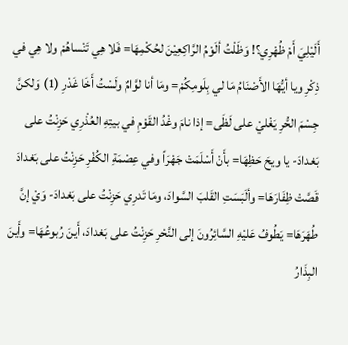أَلَيْلِيَ أَمْ ظُهْرِي؟! وَظَلْتُ ألَوْمُ الرَّاكِعِيْنَ لحُكْمِهَا= فَلا هِي تَنْساهُمْ ولا هِي في ذِكْرِ ويا أيُّهَا الأَصْنَامُ مَا لي بِلَومِكُمْ= ومَا أنا لوَّامٌ ولَسْتُ أَخَا غَدْرِ (1) وَلكنَّ جِسْمَ الحُّرِ يَغْليْ على لَظَى= إذا نامَ وغْدُ القَوْمِ في بيتِهِ العُذْرِي حَزِنْتُ على بَغدادَ- يا ويحَ حَظِهَا= بأَنْ أَسْلَمَتْ جَهْرَاً وفي عِصْمَةِ الكُفْرِ حَزِنْتُ على بَغدادَ قَصَّتْ ظِفَارَهَا= وألَبَسَتِ القَلبَ السَّوادَ، ومَا تَدرِي حَزِنْتُ على بَغدادَ- وَيْ إنَّ طُهَرَهَا= يَطُوفُ عَليْهِ السَّائِرُونَ إلى النَّحْرِ حَزِنْتُ على بَغدادَ، أَينَ رُبوعُهَا= وأَينَ البِذَارُ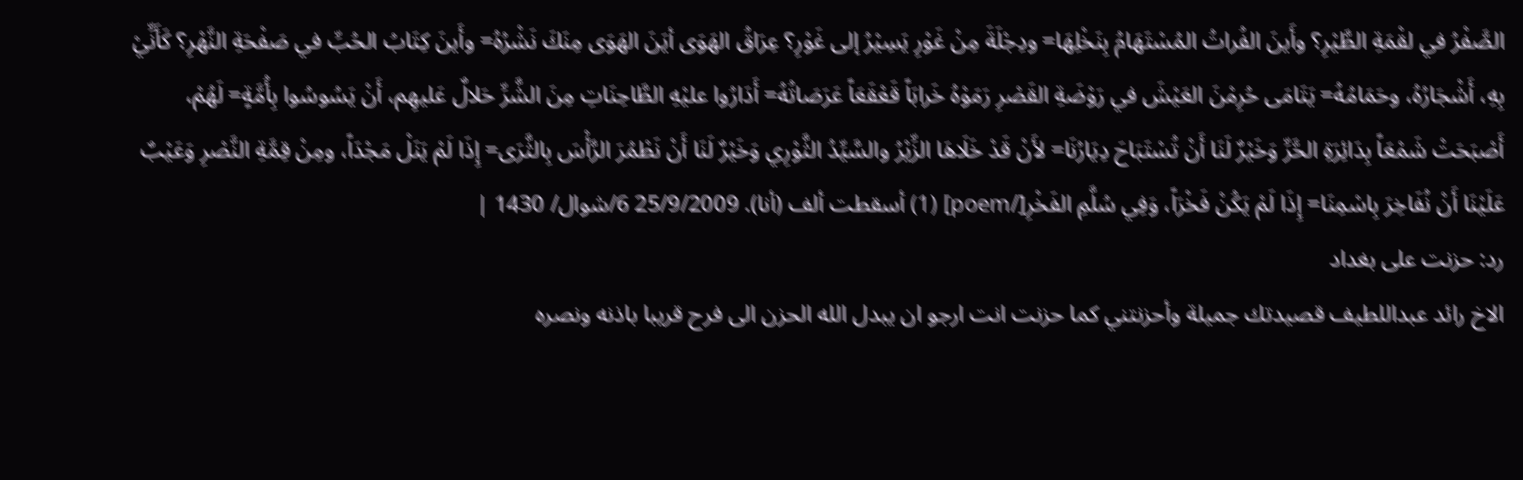الصَّفْرُ في لقْمَةِ الطَّيْرِ؟ وأَينَ الفُراتُ المُسْتَهَامُ بِنَخْلِهَا= ودِجْلَةَ مِنْ غَوْرِ يَسِيْرُ إلى غَوْرِ؟ عِرَاقُ الهَوَى أيَنَ الهَوَى مِنَكَ نَشْرُهُ= وأَينَ كِتَابُ الحُبِّ في صَفْحَةِ النَّهْرِ؟ كَأَنِّيْ بِهِ، أَشْجَارُهُ، وحَمَامُهُ= يَتَامَى حُرِمْنَ العَيْشَ في رَوْضَةِ القَصْرِ رَمَوْهُ خَرابَاً قَعْقَعَاً عَرَصَاتُهُ= أَدَارُوا عليْهِ الطَّاحِنَاتِ مِنَ الشَّرِّ حَلالٌ عَليهِم، أَنْ يَسُوسُوا بِأُمَّةٍ= لَهُمْ، أَصْبَحَتْ شَمْعَاً بِدَائِرَةِ الحَّرِّ وَخَيْرٌ لَنَا أَنْ تُسْتَبَاحَ دِيَارُنَا= لأَنْ قَدْ خَلَاهَا الزِّيْرُ والسَّيِّدُ الثَّوْرِي وَخَيْرٌ لَنَا أَنْ نَطْمُرَ الرَّأْسَ بِالثَّرَى= إِذَا لَمْ يَنَلْ مَجْدَاً، ومِنْ قِمَّةِ النَّصْرِ وَعَيْبٌ عَلَيْنَا أَنْ نُفَاخِرَ بِاسْمِنَا= إِذَا لَمْ يَكُنْ فَخْرَاً، وَفِي سُلَّمِ الفَخْرِ[/poem] (1) أسقطت ألف (أنا). 25/9/2009 6/شوال/ 1430 |
رد: حزنت على بغداد
الاخ رائد عبداللطيف قصيدتك جميلة وأحزنتني كما حزنت انت ارجو ان يبدل الله الحزن الى فرح قريبا باذنه ونصره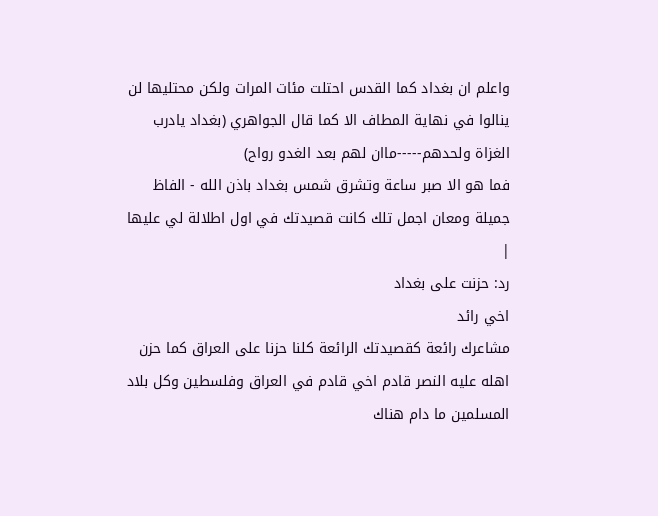واعلم ان بغداد كما القدس احتلت مئات المرات ولكن محتليها لن ينالوا في نهاية المطاف الا كما قال الجواهري (بغداد يادرب الغزاة ولحدهم-----ماان لهم بعد الغدو رواح)
فما هو الا صبر ساعة وتشرق شمس بغداد باذن الله - الفاظ جميلة ومعان اجمل تلك كانت قصيدتك في اول اطلالة لي عليها |
رد: حزنت على بغداد
اخي رائد
مشاعرك رائعة كقصيدتك الرائعة كلنا حزنا على العراق كما حزن اهله عليه النصر قادم اخي قادم في العراق وفلسطين وكل بلاد المسلمين ما دام هناك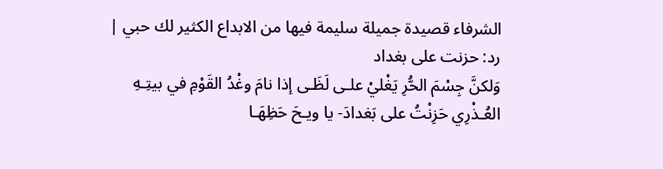الشرفاء قصيدة جميلة سليمة فيها من الابداع الكثير لك حبي |
رد: حزنت على بغداد
وَلكنَّ جِسْمَ الحُّرِ يَغْليْ علـى لَظَـى إذا نامَ وغْدُ القَوْمِ في بيتِـهِ العُـذْرِي حَزِنْتُ على بَغدادَ- يا ويـحَ حَظِهَـا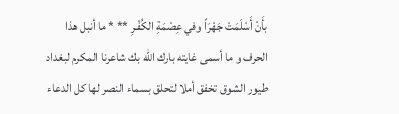بأَنْ أَسْلَمَتْ جَهْرَاً وفي عِصْمَةِ الكُفْـرِ ** * ما أنبل هذا الحرف و ما أسمى غايته بارك الله بك شاعرنا المكرم لبغداد طيور الشوق تخفق أملا لتحلق بسماء النصر لها كل الدعاء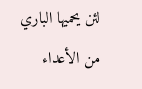لئن يحميها الباري من الأعداء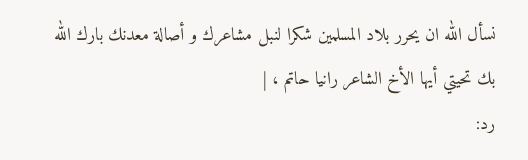نسأل الله ان يحرر بلاد المسلمين شكرا لنبل مشاعرك و أصالة معدنك بارك الله بك تحيتي أيها الأخ الشاعر رانيا حاتم ، |
رد: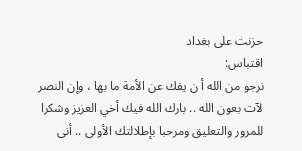حزنت على بغداد
اقتباس:
نرجو من الله أ ن يفك عن الأمة ما بها ، وإن النصر لآت بعون الله .. بارك الله فيك أخي العزيز وشكرا للمرور والتعليق ومرحبا بإطلالتك الأولى .. أنى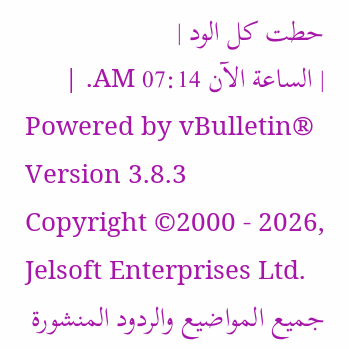حطت كل الود |
| الساعة الآن 07:14 AM. |
Powered by vBulletin® Version 3.8.3
Copyright ©2000 - 2026, Jelsoft Enterprises Ltd.
جميع المواضيع والردود المنشورة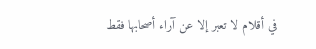في أقلام لا تعبر إلا عن آراء أصحابها فقط